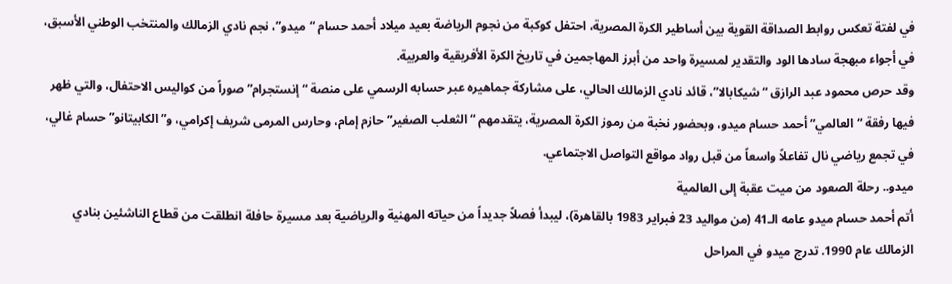في لفتة تعكس روابط الصداقة القوية بين أساطير الكرة المصرية، احتفل كوكبة من نجوم الرياضة بعيد ميلاد أحمد حسام “ميدو”، نجم نادي الزمالك والمنتخب الوطني الأسبق، في أجواء مبهجة سادها الود والتقدير لمسيرة واحد من أبرز المهاجمين في تاريخ الكرة الأفريقية والعربية.
وقد حرص محمود عبد الرازق “شيكابالا”، قائد نادي الزمالك الحالي، على مشاركة جماهيره عبر حسابه الرسمي على منصة “إنستجرام” صوراً من كواليس الاحتفال، والتي ظهر فيها رفقة “العالمي” أحمد حسام ميدو، وبحضور نخبة من رموز الكرة المصرية، يتقدمهم “الثعلب الصغير” حازم إمام، وحارس المرمى شريف إكرامي، و”الكابيتانو” حسام غالي، في تجمع رياضي نال تفاعلاً واسعاً من قبل رواد مواقع التواصل الاجتماعي.
ميدو.. رحلة الصعود من ميت عقبة إلى العالمية
أتم أحمد حسام ميدو عامه الـ41 (من مواليد 23 فبراير 1983 بالقاهرة)، ليبدأ فصلاً جديداً من حياته المهنية والرياضية بعد مسيرة حافلة انطلقت من قطاع الناشئين بنادي الزمالك عام 1990. تدرج ميدو في المراحل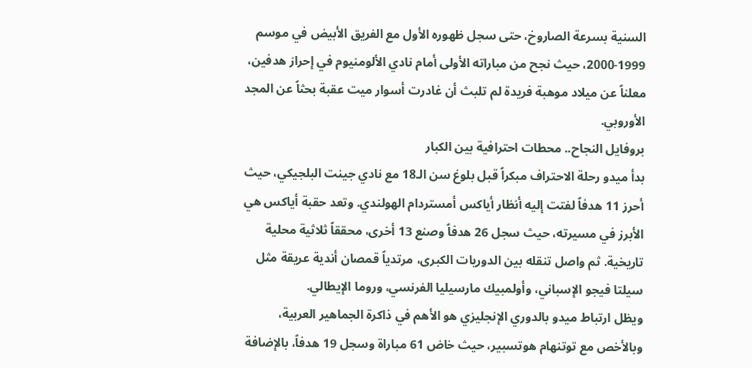السنية بسرعة الصاروخ، حتى سجل ظهوره الأول مع الفريق الأبيض في موسم 1999-2000، حيث نجح من مباراته الأولى أمام نادي الألومنيوم في إحراز هدفين، معلناً عن ميلاد موهبة فريدة لم تلبث أن غادرت أسوار ميت عقبة بحثاً عن المجد الأوروبي.
بروفايل النجاح.. محطات احترافية بين الكبار
بدأ ميدو رحلة الاحتراف مبكراً قبل بلوغ سن الـ18 مع نادي جينت البلجيكي، حيث أحرز 11 هدفاً لفتت إليه أنظار أياكس أمستردام الهولندي. وتعد حقبة أياكس هي الأبرز في مسيرته، حيث سجل 26 هدفاً وصنع 13 أخرى، محققاً ثلاثية محلية تاريخية. ثم واصل تنقله بين الدوريات الكبرى، مرتدياً قمصان أندية عريقة مثل سيلتا فيجو الإسباني، وأولمبيك مارسيليا الفرنسي، وروما الإيطالي.
ويظل ارتباط ميدو بالدوري الإنجليزي هو الأهم في ذاكرة الجماهير العربية، وبالأخص مع توتنهام هوتسبير، حيث خاض 61 مباراة وسجل 19 هدفاً، بالإضافة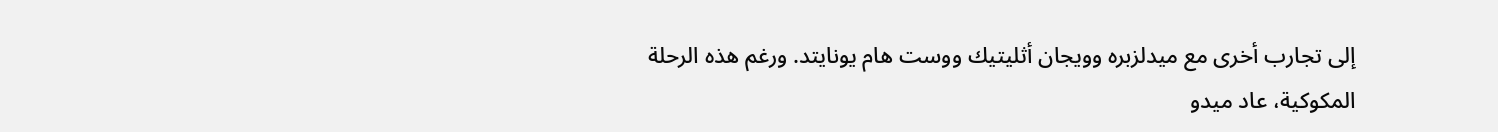إلى تجارب أخرى مع ميدلزبره وويجان أثليتيك ووست هام يونايتد. ورغم هذه الرحلة المكوكية، عاد ميدو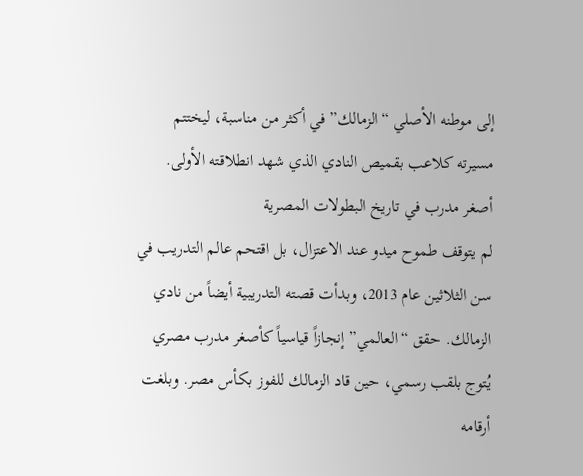إلى موطنه الأصلي “الزمالك” في أكثر من مناسبة، ليختتم مسيرته كلاعب بقميص النادي الذي شهد انطلاقته الأولى.
أصغر مدرب في تاريخ البطولات المصرية
لم يتوقف طموح ميدو عند الاعتزال، بل اقتحم عالم التدريب في سن الثلاثين عام 2013، وبدأت قصته التدريبية أيضاً من نادي الزمالك. حقق “العالمي” إنجازاً قياسياً كأصغر مدرب مصري يُتوج بلقب رسمي، حين قاد الزمالك للفوز بكأس مصر. وبلغت أرقامه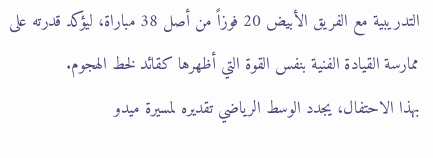التدريبية مع الفريق الأبيض 20 فوزاً من أصل 38 مباراة، ليؤكد قدرته على ممارسة القيادة الفنية بنفس القوة التي أظهرها كقائد لخط الهجوم.
بهذا الاحتفال، يجدد الوسط الرياضي تقديره لمسيرة ميدو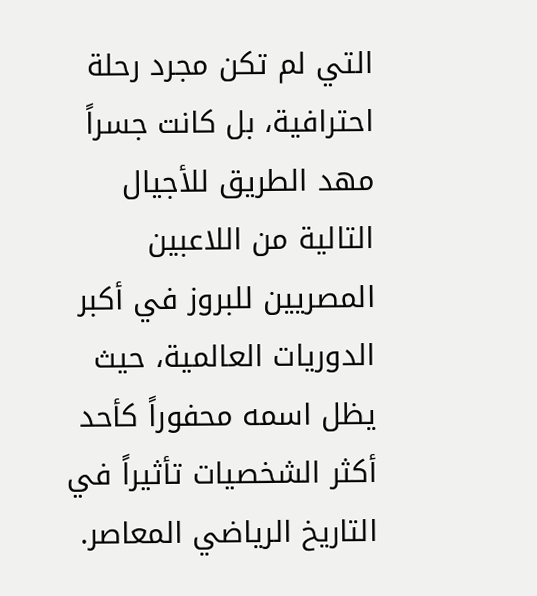التي لم تكن مجرد رحلة احترافية، بل كانت جسراً مهد الطريق للأجيال التالية من اللاعبين المصريين للبروز في أكبر الدوريات العالمية، حيث يظل اسمه محفوراً كأحد أكثر الشخصيات تأثيراً في التاريخ الرياضي المعاصر.